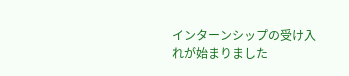インターンシップの受け入れが始まりました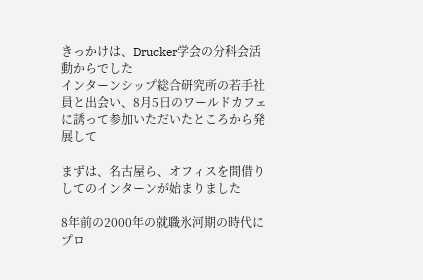きっかけは、Drucker学会の分科会活動からでした
インターンシップ総合研究所の若手社員と出会い、8月5日のワールドカフェに誘って参加いただいたところから発展して

まずは、名古屋ら、オフィスを間借りしてのインターンが始まりました

8年前の2000年の就職氷河期の時代にプロ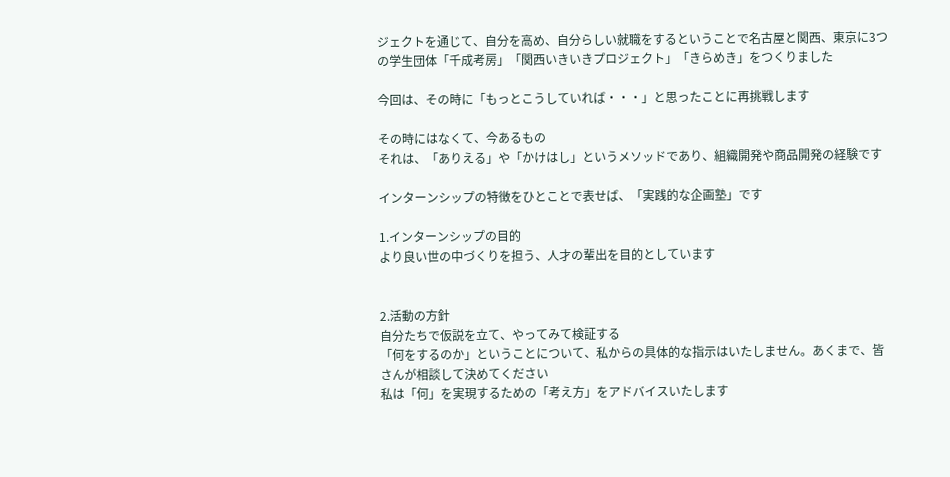ジェクトを通じて、自分を高め、自分らしい就職をするということで名古屋と関西、東京に3つの学生団体「千成考房」「関西いきいきプロジェクト」「きらめき」をつくりました

今回は、その時に「もっとこうしていれば・・・」と思ったことに再挑戦します

その時にはなくて、今あるもの
それは、「ありえる」や「かけはし」というメソッドであり、組織開発や商品開発の経験です

インターンシップの特徴をひとことで表せば、「実践的な企画塾」です

1.インターンシップの目的
より良い世の中づくりを担う、人才の輩出を目的としています


2.活動の方針
自分たちで仮説を立て、やってみて検証する
「何をするのか」ということについて、私からの具体的な指示はいたしません。あくまで、皆さんが相談して決めてください
私は「何」を実現するための「考え方」をアドバイスいたします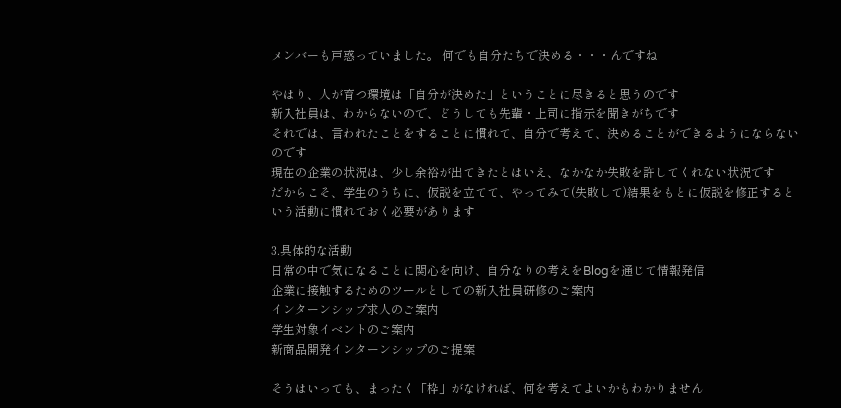メンバーも戸惑っていました。 何でも自分たちで決める・・・んですね

やはり、人が育つ環境は「自分が決めた」ということに尽きると思うのです
新入社員は、わからないので、どうしても先輩・上司に指示を聞きがちです
それでは、言われたことをすることに慣れて、自分で考えて、決めることができるようにならないのです
現在の企業の状況は、少し余裕が出てきたとはいえ、なかなか失敗を許してくれない状況です
だからこそ、学生のうちに、仮説を立てて、やってみて(失敗して)結果をもとに仮説を修正するという活動に慣れておく必要があります

3.具体的な活動
日常の中で気になることに関心を向け、自分なりの考えをBlogを通じて情報発信
企業に接触するためのツールとしての新入社員研修のご案内
インターンシップ求人のご案内
学生対象イベントのご案内
新商品開発インターンシップのご提案

そうはいっても、まったく「枠」がなければ、何を考えてよいかもわかりません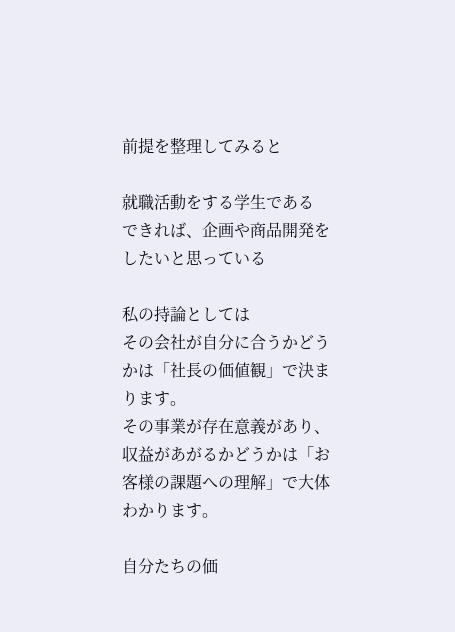前提を整理してみると

就職活動をする学生である
できれば、企画や商品開発をしたいと思っている

私の持論としては
その会社が自分に合うかどうかは「社長の価値観」で決まります。
その事業が存在意義があり、収益があがるかどうかは「お客様の課題への理解」で大体わかります。

自分たちの価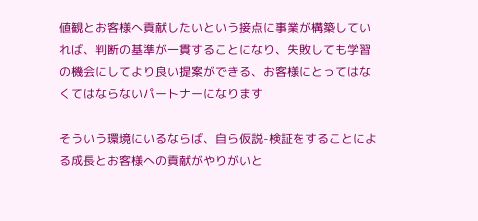値観とお客様へ貢献したいという接点に事業が構築していれば、判断の基準が一貫することになり、失敗しても学習の機会にしてより良い提案ができる、お客様にとってはなくてはならないパートナーになります

そういう環境にいるならば、自ら仮説-検証をすることによる成長とお客様への貢献がやりがいと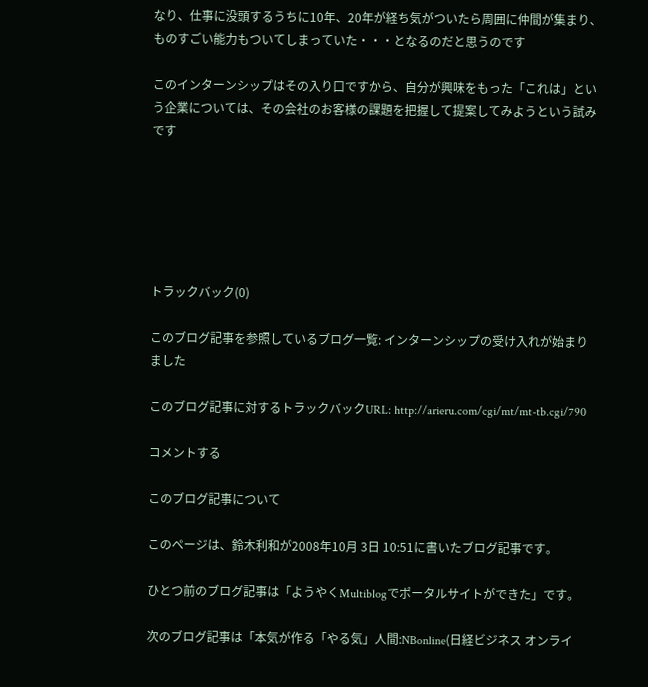なり、仕事に没頭するうちに10年、20年が経ち気がついたら周囲に仲間が集まり、ものすごい能力もついてしまっていた・・・となるのだと思うのです

このインターンシップはその入り口ですから、自分が興味をもった「これは」という企業については、その会社のお客様の課題を把握して提案してみようという試みです






トラックバック(0)

このブログ記事を参照しているブログ一覧: インターンシップの受け入れが始まりました

このブログ記事に対するトラックバックURL: http://arieru.com/cgi/mt/mt-tb.cgi/790

コメントする

このブログ記事について

このページは、鈴木利和が2008年10月 3日 10:51に書いたブログ記事です。

ひとつ前のブログ記事は「ようやくMultiblogでポータルサイトができた」です。

次のブログ記事は「本気が作る「やる気」人間:NBonline(日経ビジネス オンライ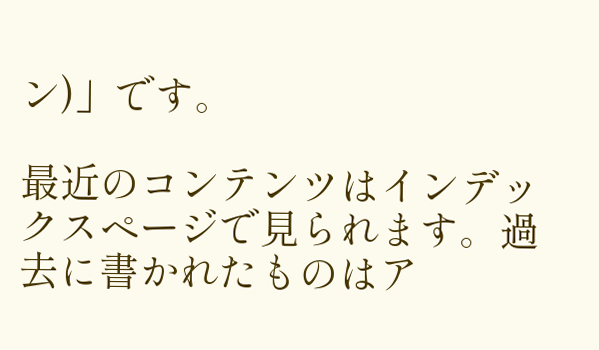ン)」です。

最近のコンテンツはインデックスページで見られます。過去に書かれたものはア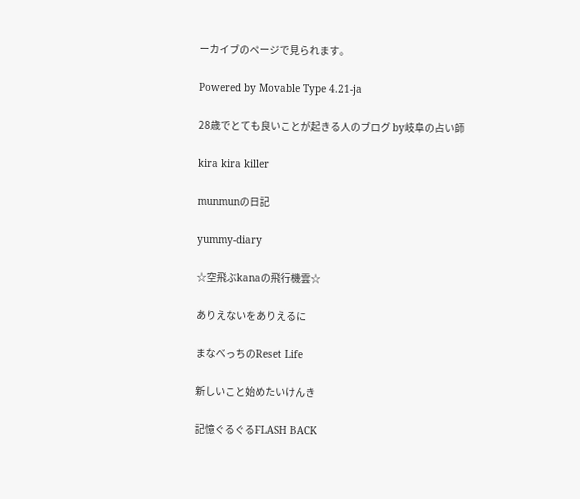ーカイブのページで見られます。

Powered by Movable Type 4.21-ja

28歳でとても良いことが起きる人のブログ by岐阜の占い師

kira kira killer

munmunの日記

yummy-diary

☆空飛ぶkanaの飛行機雲☆

ありえないをありえるに

まなべっちのReset Life

新しいこと始めたいけんき

記憶ぐるぐるFLASH BACK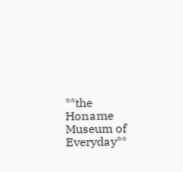**the Honame Museum of Everyday**